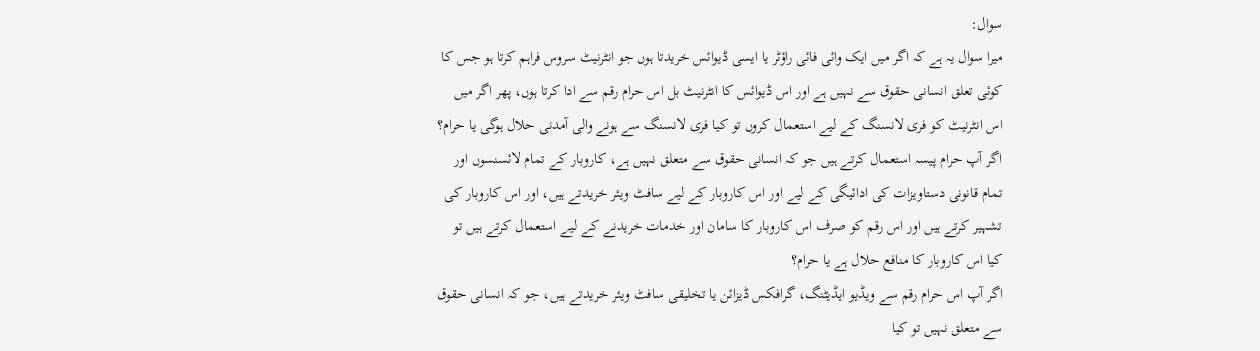سوال:
میرا سوال یہ ہے کہ اگر میں ایک وائی فائی راؤٹر یا ایسی ڈیوائس خریدتا ہوں جو انٹرنیٹ سروس فراہم کرتا ہو جس کا کوئی تعلق انسانی حقوق سے نہیں ہے اور اس ڈیوائس کا انٹرنیٹ بل اس حرام رقم سے ادا کرتا ہوں، پھر اگر میں اس انٹرنیٹ کو فری لانسنگ کے لیے استعمال کروں تو کیا فری لانسنگ سے ہونے والی آمدنی حلال ہوگی یا حرام؟
اگر آپ حرام پیسہ استعمال کرتے ہیں جو کہ انسانی حقوق سے متعلق نہیں ہے، کاروبار کے تمام لائسنسوں اور تمام قانونی دستاویزات کی ادائیگی کے لیے اور اس کاروبار کے لیے سافٹ ویئر خریدتے ہیں، اور اس کاروبار کی تشہیر کرتے ہیں اور اس رقم کو صرف اس کاروبار کا سامان اور خدمات خریدنے کے لیے استعمال کرتے ہیں تو کیا اس کاروبار کا منافع حلال ہے یا حرام؟
اگر آپ اس حرام رقم سے ویڈیو ایڈیٹنگ، گرافکس ڈیزائن یا تخلیقی سافٹ ویئر خریدتے ہیں، جو کہ انسانی حقوق سے متعلق نہیں تو کیا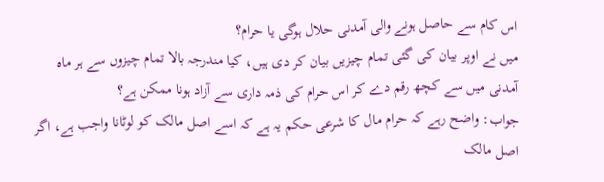اس کام سے حاصل ہونے والی آمدنی حلال ہوگی یا حرام؟
میں نے اوپر بیان کی گئی تمام چیزیں بیان کر دی ہیں، کیا مندرجہ بالا تمام چیزوں سے ہر ماہ آمدنی میں سے کچھ رقم دے کر اس حرام کی ذمہ داری سے آزاد ہونا ممکن ہے؟
جواب: واضح رہے کہ حرام مال کا شرعی حکم یہ ہے کہ اسے اصل مالک کو لوٹانا واجب ہے، اگر اصل مالک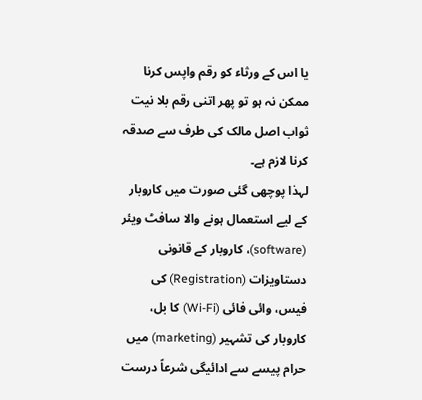یا اس کے ورثاء کو رقم واپس کرنا ممکن نہ ہو تو پھر اتنی رقم بلا نیت ثواب اصل مالک کی طرف سے صدقہ کرنا لازم ہے۔
لہذا پوچھی گئی صورت میں کاروبار کے لیے استعمال ہونے والا سافٹ ویئر (software)، کاروبار کے قانونی دستاویزات (Registration) کی فیس، وائی فائی (Wi-Fi) کا بل، کاروبار کی تشہیر (marketing) میں حرام پیسے سے ادائیگی شرعاً درست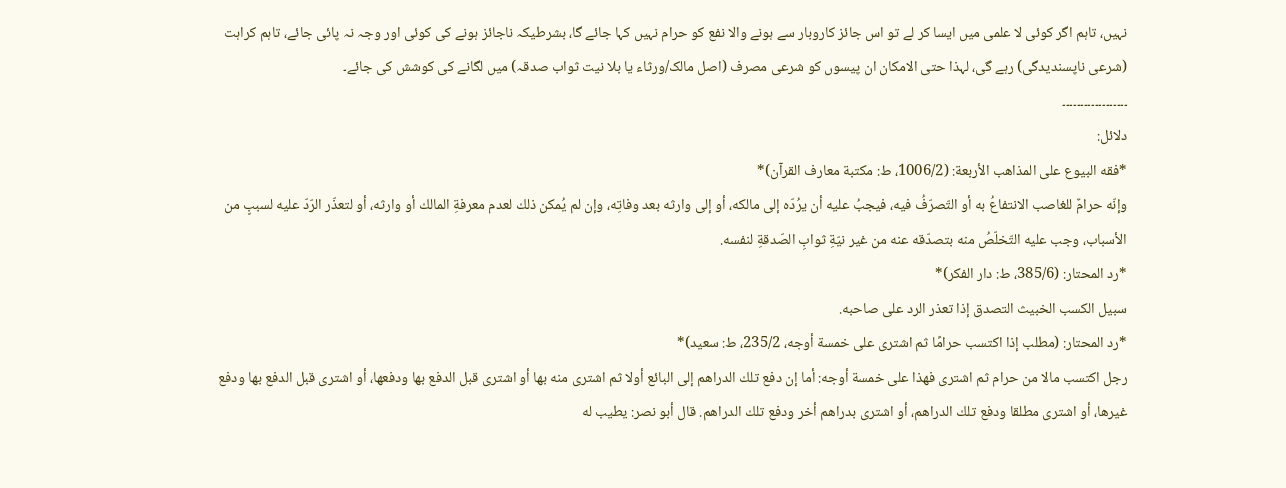نہیں، تاہم اگر کوئی لا علمی میں ایسا کر لے تو اس جائز کاروبار سے ہونے والا نفع کو حرام نہیں کہا جائے گا، بشرطیکہ ناجائز ہونے کی کوئی اور وجہ نہ پائی جائے، تاہم کراہت (شرعی ناپسندیدگی) رہے گی، لہذا حتی الامکان ان پیسوں کو شرعی مصرف (اصل مالک/ورثاء یا بلا نیت ثواب صدقہ) میں لگانے کی کوشش کی جائے۔
۔۔۔۔۔۔۔۔۔۔۔۔۔۔۔۔۔۔
دلائل:
*فقه البيوع علی المذاهب الأربعة: (1006/2، ط: مکتبة معارف القرآن)*
وإنّه حرامٌ للغاصب الانتفاعُ به أو التّصرّفُ فيه، فيجبُ عليه أن يرُدّه إلى مالكه، أو إلى وارثه بعد وفاتِه، وإن لم يُمكن ذلك لعدم معرفةِ المالك أو وارثه، أو لتعذّر الرّدّ عليه لسببٍ من الأسباب، وجب عليه التّخلّصُ منه بتصدّقه عنه من غير نيّةِ ثوابِ الصّدقةِ لنفسه.
*رد المحتار: (385/6، ط: دار الفکر)*
سبيل الكسب الخبيث التصدق إذا تعذر الرد على صاحبه.
*رد المحتار: (مطلب إذا اکتسب حرامًا ثم اشتری علی خمسة أوجه، 235/2، ط: سعید)*
رجل اكتسب مالا من حرام ثم اشترى فهذا على خمسة أوجه: أما إن دفع تلك الدراهم إلى البائع أولا ثم اشترى منه بها أو اشترى قبل الدفع بها ودفعها، أو اشترى قبل الدفع بها ودفع غيرها، أو اشترى مطلقا ودفع تلك الدراهم، أو اشترى بدراهم أخر ودفع تلك الدراهم. قال أبو نصر: يطيب له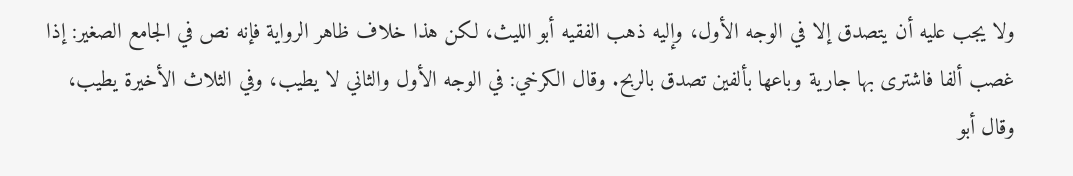ولا يجب عليه أن يتصدق إلا في الوجه الأول، وإليه ذهب الفقيه أبو الليث، لكن هذا خلاف ظاهر الرواية فإنه نص في الجامع الصغير: إذا غصب ألفا فاشترى بها جارية وباعها بألفين تصدق بالربح. وقال الكرخي: في الوجه الأول والثاني لا يطيب، وفي الثلاث الأخيرة يطيب، وقال أبو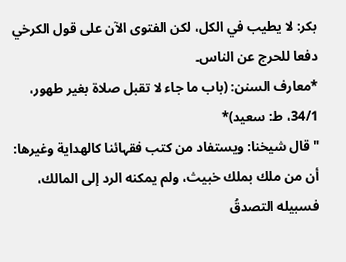بكر: لا يطيب في الكل، لكن الفتوى الآن على قول الكرخي دفعا للحرج عن الناس۔
*معارف السنن: (باب ما جاء لا تقبل صلاۃ بغیر طھور، 34/1، ط: سعید)*
"قال شیخنا: ویستفاد من کتب فقہائنا کالهدایة وغیرها: أن من ملك بملك خبیث، ولم یمکنه الرد إلی المالك، فسبیله التصدقُ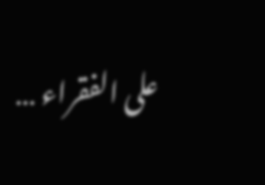علی الفقراء …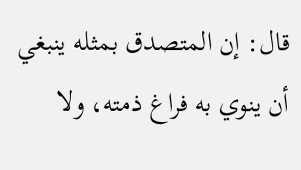قال: إن المتصدق بمثله ینبغي أن ینوي به فراغ ذمته، ولا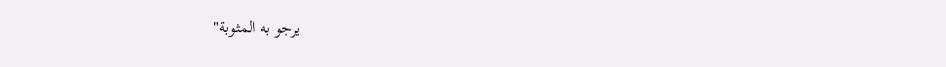یرجو به المثوبة"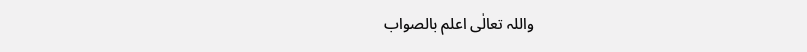واللہ تعالٰی اعلم بالصواب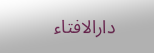دارالافتاء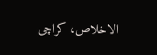الاخلاص، کراچی